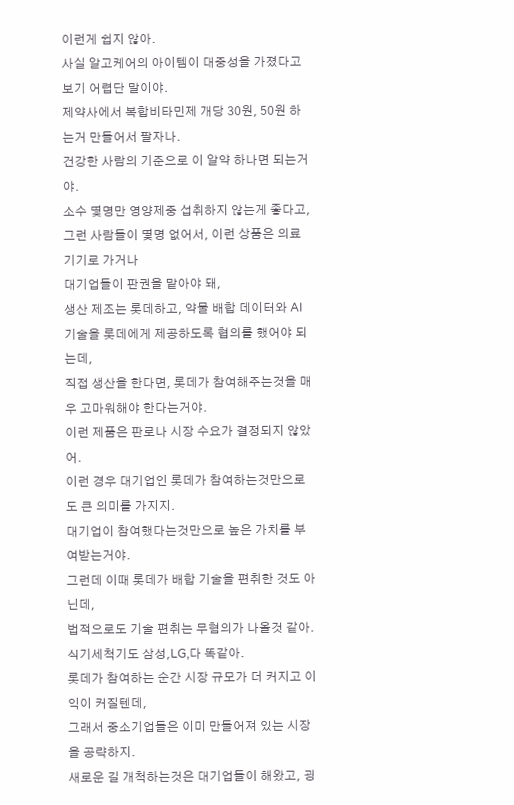이런게 쉽지 않아.
사실 알고케어의 아이템이 대중성을 가졌다고 보기 어렵단 말이야.
제약사에서 복합비타민제 개당 30원, 50원 하는거 만들어서 팔자나.
건강한 사람의 기준으로 이 알약 하나면 되는거야.
소수 몇명만 영양제중 섭취하지 않는게 좋다고,
그런 사람들이 몇명 없어서, 이런 상품은 의료기기로 가거나
대기업들이 판권을 맡아야 돼,
생산 제조는 롯데하고, 약물 배합 데이터와 AI 기술을 롯데에게 제공하도록 협의를 했어야 되는데,
직접 생산을 한다면, 롯데가 참여해주는것을 매우 고마워해야 한다는거야.
이런 제품은 판로나 시장 수요가 결정되지 않았어.
이런 경우 대기업인 롯데가 참여하는것만으로도 큰 의미를 가지지.
대기업이 참여했다는것만으로 높은 가치를 부여받는거야.
그런데 이때 롯데가 배합 기술을 편취한 것도 아닌데,
법적으로도 기술 편취는 무혐의가 나올것 같아.
식기세척기도 삼성,LG,다 똑같아.
롯데가 참여하는 순간 시장 규모가 더 커지고 이익이 커질텐데,
그래서 중소기업들은 이미 만들어져 있는 시장을 공략하지.
새로운 길 개척하는것은 대기업들이 해왔고, 굉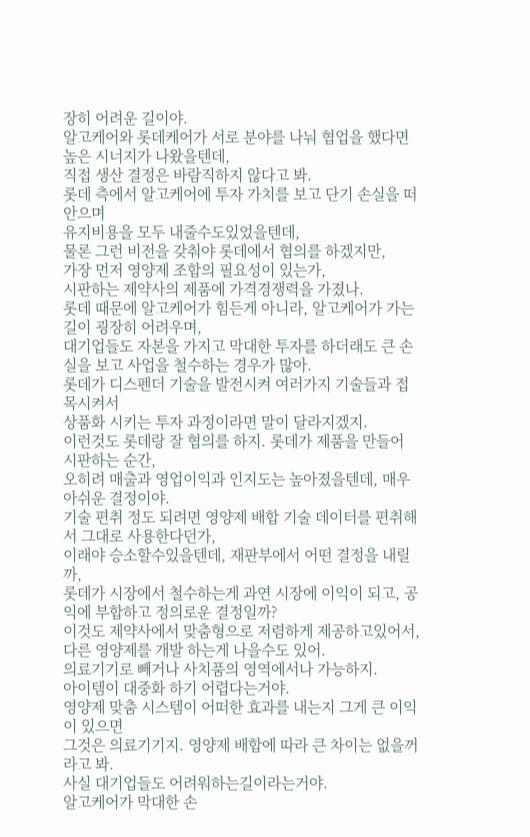장히 어려운 길이야.
알고케어와 롯데케어가 서로 분야를 나눠 협업을 했다면 높은 시너지가 나왔을텐데,
직접 생산 결정은 바람직하지 않다고 봐.
롯데 측에서 알고케어에 투자 가치를 보고 단기 손실을 떠안으며
유지비용을 모두 내줄수도있었을텐데,
물론 그런 비전을 갖춰야 롯데에서 협의를 하겠지만,
가장 먼저 영양제 조합의 필요성이 있는가,
시판하는 제약사의 제품에 가격경쟁력을 가졌나.
롯데 때문에 알고케어가 힘든게 아니라, 알고케어가 가는 길이 굉장히 어려우며,
대기업들도 자본을 가지고 막대한 투자를 하더래도 큰 손실을 보고 사업을 철수하는 경우가 많아.
롯데가 디스펜더 기술을 발전시켜 여러가지 기술들과 접목시켜서
상품화 시키는 투자 과정이라면 말이 달라지겠지.
이런것도 롯데랑 잘 협의를 하지. 롯데가 제품을 만들어 시판하는 순간,
오히려 매출과 영업이익과 인지도는 높아졌을텐데, 매우 아쉬운 결정이야.
기술 편취 정도 되려면 영양제 배합 기술 데이터를 편취해서 그대로 사용한다던가,
이래야 승소할수있을텐데, 재판부에서 어떤 결정을 내릴까,
롯데가 시장에서 철수하는게 과연 시장에 이익이 되고, 공익에 부합하고 정의로운 결정일까?
이것도 제약사에서 맞춤형으로 저렴하게 제공하고있어서,
다른 영양제를 개발 하는게 나을수도 있어.
의료기기로 빼거나 사치품의 영역에서나 가능하지.
아이템이 대중화 하기 어렵다는거야.
영양제 맞춤 시스템이 어떠한 효과를 내는지 그게 큰 이익이 있으면
그것은 의료기기지. 영양제 배합에 따라 큰 차이는 없을꺼라고 봐.
사실 대기업들도 어려워하는길이라는거야.
알고케어가 막대한 손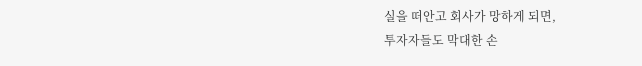실을 떠안고 회사가 망하게 되면,
투자자들도 막대한 손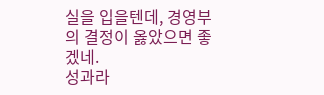실을 입을텐데, 경영부의 결정이 옳았으면 좋겠네.
성과라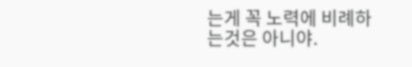는게 꼭 노력에 비례하는것은 아니야.